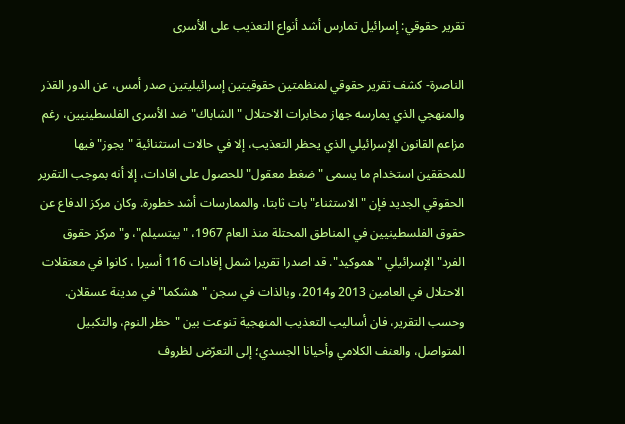تقرير حقوقي: إسرائيل تمارس أشد أنواع التعذيب على الأسرى

الناصرة- كشف تقرير حقوقي لمنظمتين حقوقيتين إسرائيليتين صدر أمس، عن الدور القذر والمنهجي الذي يمارسه جهاز مخابرات الاحتلال "الشاباك" ضد الأسرى الفلسطينيين، رغم مزاعم القانون الإسرائيلي الذي يحظر التعذيب، إلا في حالات استثنائية "يجوز" فيها للمحققين استخدام ما يسمى "ضغط معقول" للحصول على افادات، إلا أنه بموجب التقرير الحقوقي الجديد فإن "الاستثناء" بات ثابتا، والممارسات أشد خطورة. وكان مركز الدفاع عن حقوق الفلسطينيين في المناطق المحتلة منذ العام 1967، "بيتسيلم"، و"مركز حقوق الفرد" الإسرائيلي "هموكيد". قد اصدرا تقريرا شمل إفادات 116 أسيرا ، كانوا في معتقلات الاحتلال في العامين 2013 و2014، وبالذات في سجن "هشكما" في مدينة عسقلان. وحسب التقرير، فان أساليب التعذيب المنهجية تنوعت بين "حظر النوم، والتكبيل المتواصل، والعنف الكلامي وأحيانا الجسدي؛ إلى التعرّض لظروف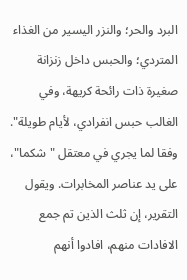البرد والحر؛ والنزر اليسير من الغذاء المتردي؛ والحبس داخل زنزانة صغيرة ذات رائحة كريهة، وفي الغالب حبس انفرادي، لأيام طويلة". وفقا لما يجري في معتقل "شكما"، على يد عناصر المخابرات. ويقول التقرير، إن ثلث الذين تم جمع الافادات منهم، افادوا أنهم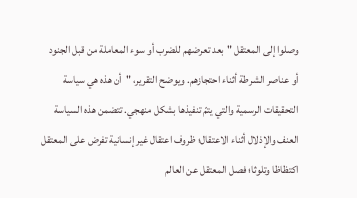وصلوا إلى المعتقل "بعد تعرضهم للضرب أو سوء المعاملة من قبل الجنود أو عناصر الشرطة أثناء احتجازهم. ويوضح التقرير، "أن هذه هي سياسة التحقيقات الرسمية والتي يتمّ تنفيذها بشكل منهجي. تتضمن هذه السياسة العنف والإذلال أثناء الاعتقال؛ ظروف اعتقال غير إنسانية تفرض على المعتقل اكتظاظا وتلوثا؛ فصل المعتقل عن العالم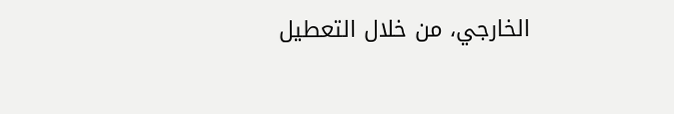الخارجي، من خلال التعطيل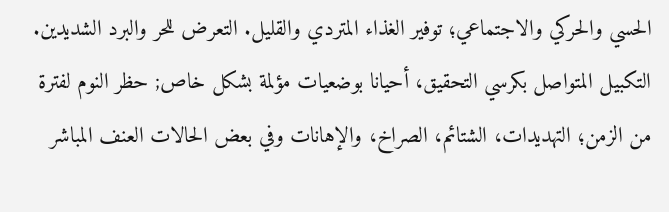الحسي والحركي والاجتماعي؛ توفير الغذاء المتردي والقليل. التعرض للحر والبرد الشديدين. التكبيل المتواصل بكرسي التحقيق، أحيانا بوضعيات مؤلمة بشكل خاص; حظر النوم لفترة من الزمن؛ التهديدات، الشتائم، الصراخ، والإهانات وفي بعض الحالات العنف المباشر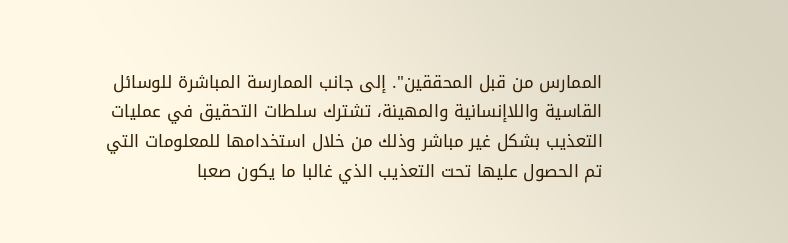الممارس من قبل المحققين". إلى جانب الممارسة المباشرة للوسائل القاسية واللاإنسانية والمهينة، تشترك سلطات التحقيق في عمليات التعذيب بشكل غير مباشر وذلك من خلال استخدامها للمعلومات التي تم الحصول عليها تحت التعذيب الذي غالبا ما يكون صعبا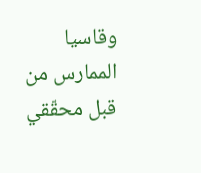وقاسيا الممارس من قبل محقّقي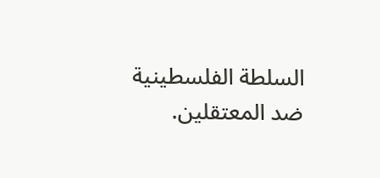السلطة الفلسطينية ضد المعتقلين.